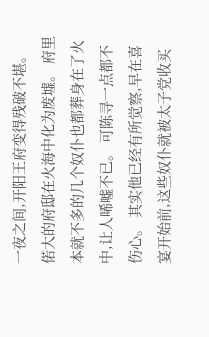一夜之间,开阳王府变得残破不堪。 偌大的府邸在火海中化为废墟。 府里本就不多的几个奴仆也都葬身在了火中,让人唏嘘不已。 可陈寻一点都不伤心。 其实他已经有所觉察,早在喜宴开始前,这些奴仆就被太子党收买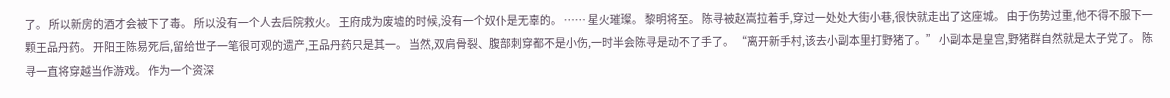了。 所以新房的酒才会被下了毒。 所以没有一个人去后院救火。 王府成为废墟的时候,没有一个奴仆是无辜的。 …… 星火璀璨。 黎明将至。 陈寻被赵嵩拉着手,穿过一处处大街小巷,很快就走出了这座城。 由于伤势过重,他不得不服下一颗王品丹药。 开阳王陈易死后,留给世子一笔很可观的遗产,王品丹药只是其一。 当然,双肩骨裂、腹部刺穿都不是小伤,一时半会陈寻是动不了手了。 “离开新手村,该去小副本里打野猪了。” 小副本是皇宫,野猪群自然就是太子党了。 陈寻一直将穿越当作游戏。 作为一个资深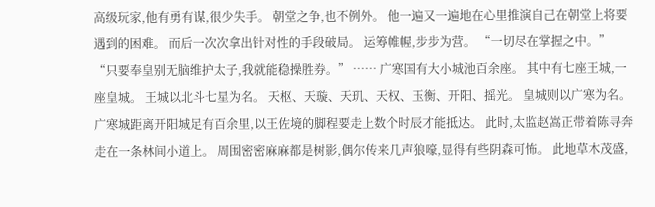高级玩家,他有勇有谋,很少失手。 朝堂之争,也不例外。 他一遍又一遍地在心里推演自己在朝堂上将要遇到的困难。 而后一次次拿出针对性的手段破局。 运筹帷幄,步步为营。 “一切尽在掌握之中。” “只要奉皇别无脑维护太子,我就能稳操胜券。” …… 广寒国有大小城池百余座。 其中有七座王城,一座皇城。 王城以北斗七星为名。 天枢、天璇、天玑、天权、玉衡、开阳、摇光。 皇城则以广寒为名。 广寒城距离开阳城足有百余里,以王佐境的脚程要走上数个时辰才能抵达。 此时,太监赵嵩正带着陈寻奔走在一条林间小道上。 周围密密麻麻都是树影,偶尔传来几声狼嚎,显得有些阴森可怖。 此地草木茂盛,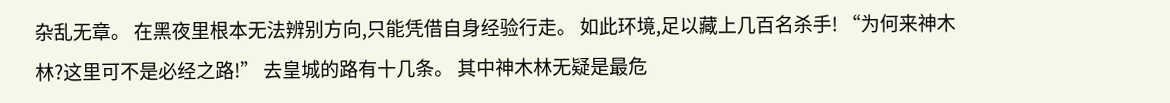杂乱无章。 在黑夜里根本无法辨别方向,只能凭借自身经验行走。 如此环境,足以藏上几百名杀手! “为何来神木林?这里可不是必经之路!” 去皇城的路有十几条。 其中神木林无疑是最危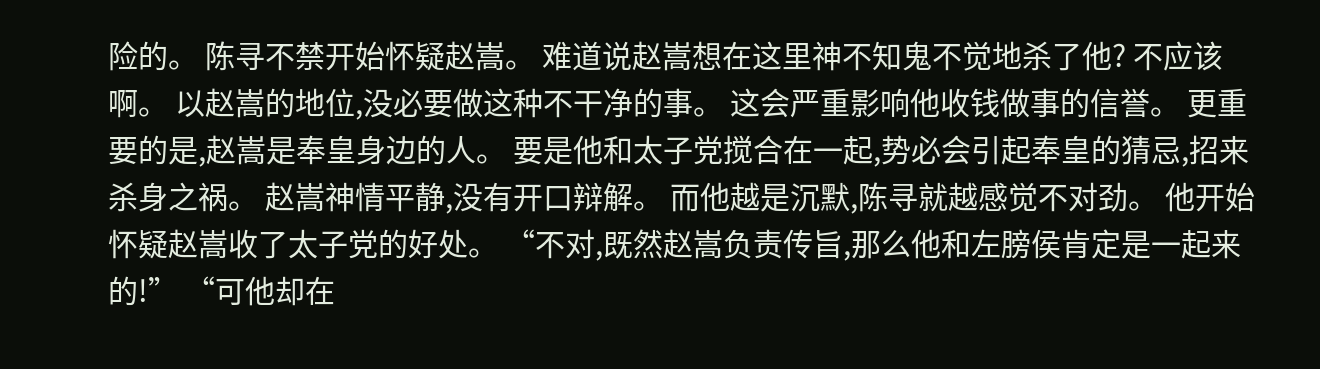险的。 陈寻不禁开始怀疑赵嵩。 难道说赵嵩想在这里神不知鬼不觉地杀了他? 不应该啊。 以赵嵩的地位,没必要做这种不干净的事。 这会严重影响他收钱做事的信誉。 更重要的是,赵嵩是奉皇身边的人。 要是他和太子党搅合在一起,势必会引起奉皇的猜忌,招来杀身之祸。 赵嵩神情平静,没有开口辩解。 而他越是沉默,陈寻就越感觉不对劲。 他开始怀疑赵嵩收了太子党的好处。 “不对,既然赵嵩负责传旨,那么他和左膀侯肯定是一起来的!” “可他却在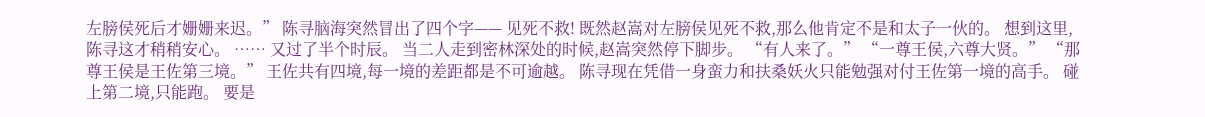左膀侯死后才姗姗来迟。” 陈寻脑海突然冒出了四个字—— 见死不救! 既然赵嵩对左膀侯见死不救,那么他肯定不是和太子一伙的。 想到这里,陈寻这才稍稍安心。 …… 又过了半个时辰。 当二人走到密林深处的时候,赵嵩突然停下脚步。 “有人来了。” “一尊王侯,六尊大贤。” “那尊王侯是王佐第三境。” 王佐共有四境,每一境的差距都是不可逾越。 陈寻现在凭借一身蛮力和扶桑妖火只能勉强对付王佐第一境的高手。 碰上第二境,只能跑。 要是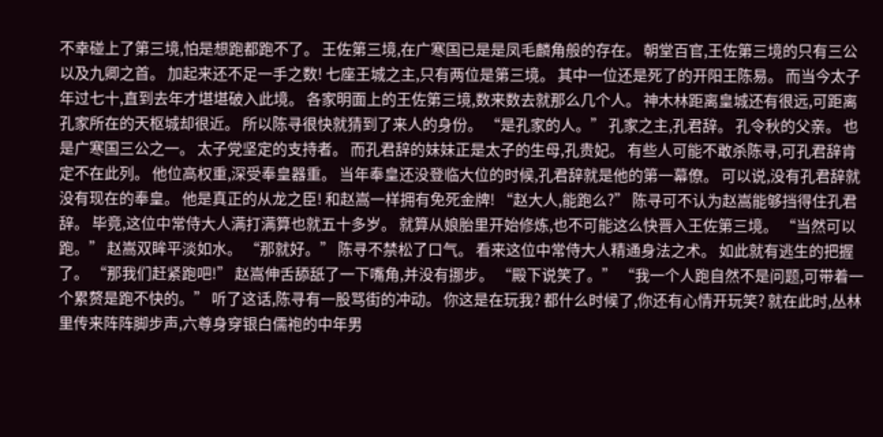不幸碰上了第三境,怕是想跑都跑不了。 王佐第三境,在广寒国已是是凤毛麟角般的存在。 朝堂百官,王佐第三境的只有三公以及九卿之首。 加起来还不足一手之数! 七座王城之主,只有两位是第三境。 其中一位还是死了的开阳王陈易。 而当今太子年过七十,直到去年才堪堪破入此境。 各家明面上的王佐第三境,数来数去就那么几个人。 神木林距离皇城还有很远,可距离孔家所在的天枢城却很近。 所以陈寻很快就猜到了来人的身份。 “是孔家的人。” 孔家之主,孔君辞。 孔令秋的父亲。 也是广寒国三公之一。 太子党坚定的支持者。 而孔君辞的妹妹正是太子的生母,孔贵妃。 有些人可能不敢杀陈寻,可孔君辞肯定不在此列。 他位高权重,深受奉皇器重。 当年奉皇还没登临大位的时候,孔君辞就是他的第一幕僚。 可以说,没有孔君辞就没有现在的奉皇。 他是真正的从龙之臣! 和赵嵩一样拥有免死金牌! “赵大人,能跑么?” 陈寻可不认为赵嵩能够挡得住孔君辞。 毕竟,这位中常侍大人满打满算也就五十多岁。 就算从娘胎里开始修炼,也不可能这么快晋入王佐第三境。 “当然可以跑。” 赵嵩双眸平淡如水。 “那就好。” 陈寻不禁松了口气。 看来这位中常侍大人精通身法之术。 如此就有逃生的把握了。 “那我们赶紧跑吧!” 赵嵩伸舌舔舐了一下嘴角,并没有挪步。 “殿下说笑了。” “我一个人跑自然不是问题,可带着一个累赘是跑不快的。” 听了这话,陈寻有一股骂街的冲动。 你这是在玩我? 都什么时候了,你还有心情开玩笑? 就在此时,丛林里传来阵阵脚步声,六尊身穿银白儒袍的中年男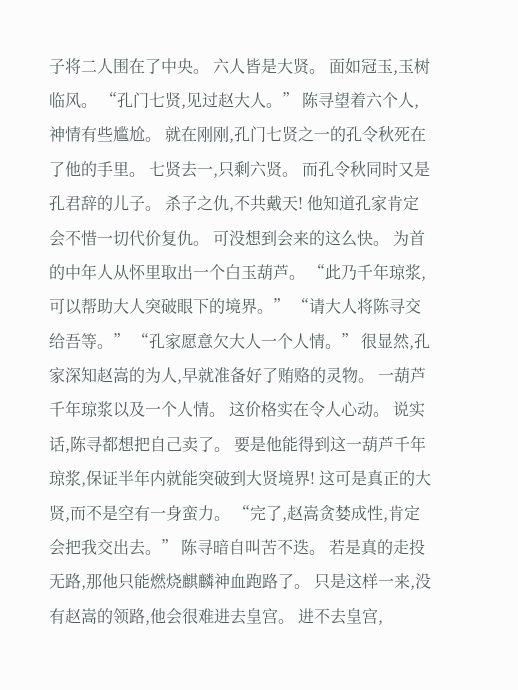子将二人围在了中央。 六人皆是大贤。 面如冠玉,玉树临风。 “孔门七贤,见过赵大人。” 陈寻望着六个人,神情有些尴尬。 就在刚刚,孔门七贤之一的孔令秋死在了他的手里。 七贤去一,只剩六贤。 而孔令秋同时又是孔君辞的儿子。 杀子之仇,不共戴天! 他知道孔家肯定会不惜一切代价复仇。 可没想到会来的这么快。 为首的中年人从怀里取出一个白玉葫芦。 “此乃千年琼浆,可以帮助大人突破眼下的境界。” “请大人将陈寻交给吾等。” “孔家愿意欠大人一个人情。” 很显然,孔家深知赵嵩的为人,早就准备好了贿赂的灵物。 一葫芦千年琼浆以及一个人情。 这价格实在令人心动。 说实话,陈寻都想把自己卖了。 要是他能得到这一葫芦千年琼浆,保证半年内就能突破到大贤境界! 这可是真正的大贤,而不是空有一身蛮力。 “完了,赵嵩贪婪成性,肯定会把我交出去。” 陈寻暗自叫苦不迭。 若是真的走投无路,那他只能燃烧麒麟神血跑路了。 只是这样一来,没有赵嵩的领路,他会很难进去皇宫。 进不去皇宫,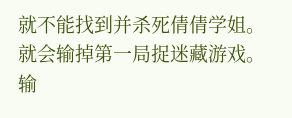就不能找到并杀死倩倩学姐。 就会输掉第一局捉迷藏游戏。 输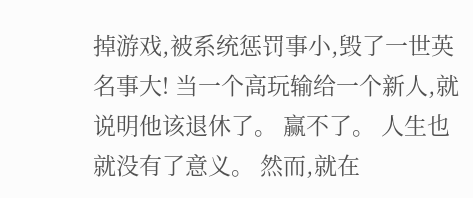掉游戏,被系统惩罚事小,毁了一世英名事大! 当一个高玩输给一个新人,就说明他该退休了。 赢不了。 人生也就没有了意义。 然而,就在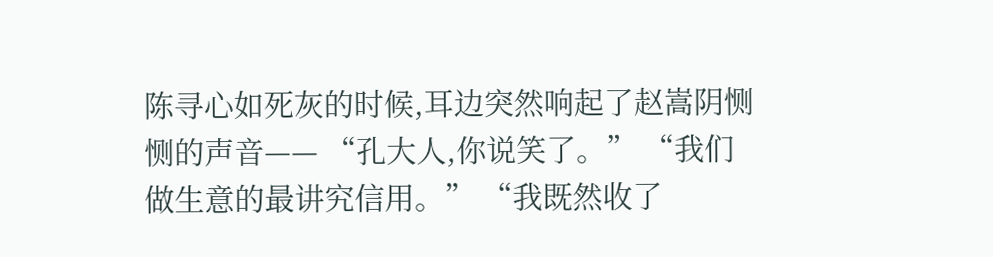陈寻心如死灰的时候,耳边突然响起了赵嵩阴恻恻的声音—— “孔大人,你说笑了。” “我们做生意的最讲究信用。” “我既然收了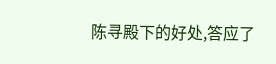陈寻殿下的好处,答应了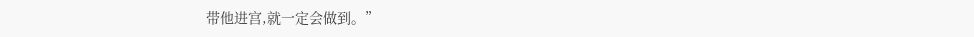带他进宫,就一定会做到。”